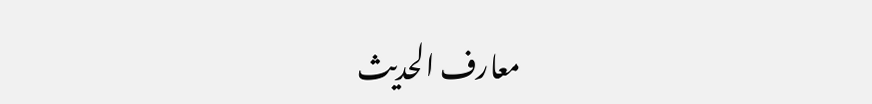معارف الحدیث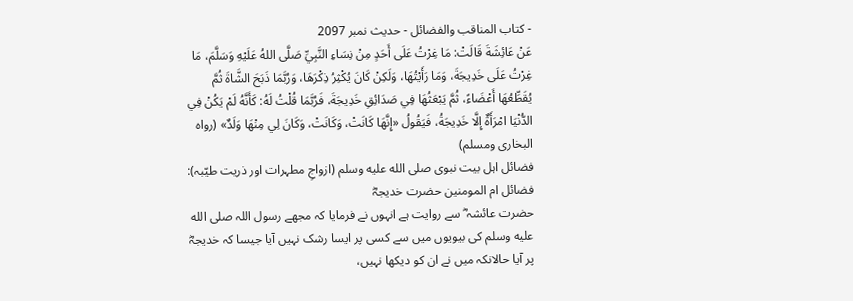- کتاب المناقب والفضائل - حدیث نمبر 2097
عَنْ عَائِشَةَ قَالَتْ: مَا غِرْتُ عَلَى أَحَدٍ مِنْ نِسَاءِ النَّبِيِّ صَلَّى اللهُ عَلَيْهِ وَسَلَّمَ، مَا غِرْتُ عَلَى خَدِيجَةَ، وَمَا رَأَيْتُهَا، وَلَكِنْ كَانَ يُكْثِرُ ذِكْرَهَا، وَرُبَّمَا ذَبَحَ الشَّاةَ ثُمَّ يُقَطِّعُهَا أَعْضَاءً، ثُمَّ يَبْعَثُهَا فِي صَدَائِقِ خَدِيجَةَ، فَرُبَّمَا قُلْتُ لَهُ: كَأَنَّهُ لَمْ يَكُنْ فِي الدُّنْيَا امْرَأَةٌ إِلَّا خَدِيجَةُ، فَيَقُولُ «إِنَّهَا كَانَتْ، وَكَانَتْ، وَكَانَ لِي مِنْهَا وَلَدٌ» (رواه البخارى ومسلم)
فضائل اہل بیت نبوی صلى الله عليه وسلم (ازواجِ مطہرات اور ذریت طیّبہ): فضائل ام المومنین حضرت خدیجہؓ
حضرت عائشہ ؓ سے روایت ہے انہوں نے فرمایا کہ مجھے رسول اللہ صلى الله عليه وسلم کی بیویوں میں سے کسی پر ایسا رشک نہیں آیا جیسا کہ خدیجہؓ پر آیا حالانکہ میں نے ان کو دیکھا نہیں،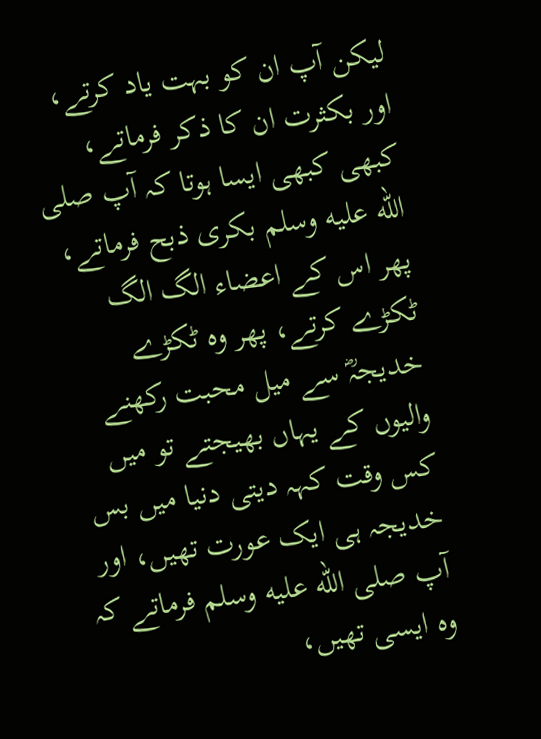لیکن آپ ان کو بہت یاد کرتے، اور بکثرت ان کا ذکر فرماتے، کبھی کبھی ایسا ہوتا کہ آپ صلى الله عليه وسلم بکری ذبح فرماتے، پھر اس کے اعضاء الگ الگ ٹکڑے کرتے، پھر وہ ٹکڑے خدیجہؓ سے میل محبت رکھنے والیوں کے یہاں بھیجتے تو میں کس وقت کہہ دیتی دنیا میں بس خدیجہ ہی ایک عورت تھیں، اور آپ صلى الله عليه وسلم فرماتے کہ وہ ایسی تھیں،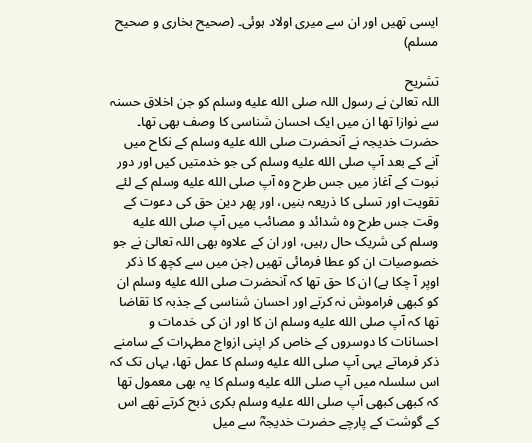ایسی تھیں اور ان سے میری اولاد ہوئی۔ (صحیح بخاری و صحیح مسلم)

تشریح
اللہ تعالیٰ نے رسول اللہ صلى الله عليه وسلم کو جن اخلاق حسنہ سے نوازا تھا ان میں ایک احسان شناسی کا وصف بھی تھا۔ حضرت خدیجہ نے آنحضرت صلى الله عليه وسلم کے نکاح میں آنے کے بعد آپ صلى الله عليه وسلم کی جو خدمتیں کیں اور دور نبوت کے آغاز میں جس طرح وہ آپ صلى الله عليه وسلم کے لئے تقویت اور تسلی کا ذریعہ بنیں، اور پھر دین حق کی دعوت کے وقت جس طرح وہ شدائد و مصائب میں آپ صلى الله عليه وسلم کی شریک حال رہیں، اور ان کے علاوہ بھی اللہ تعالیٰ نے جو خصوصیات ان کو عطا فرمائی تھیں (جن میں سے کچھ کا ذکر اوپر آ چکا ہے) ان کا حق تھا کہ آنحضرت صلى الله عليه وسلم ان کو کبھی فراموش نہ کرتے اور احسان شناسی کے جذبہ کا تقاضا تھا کہ آپ صلى الله عليه وسلم ان کا اور ان کی خدمات و احسانات کا دوسروں کے خاص کر اپنی ازواج مطہرات کے سامنے ذکر فرماتے یہی آپ صلى الله عليه وسلم کا عمل تھا، یہاں تک کہ اس سلسلہ میں آپ صلى الله عليه وسلم کا یہ بھی معمول تھا کہ کبھی کبھی آپ صلى الله عليه وسلم بکری ذبح کرتے تھے اس کے گوشت کے پارچے حضرت خدیجہؓ سے میل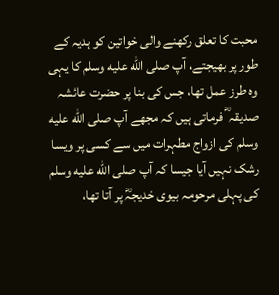محبت کا تعلق رکھنے والی خواتین کو ہدیہ کے طور پر بھیجتے، آپ صلى الله عليه وسلم کا یہی وہ طرز عمل تھا، جس کی بنا پر حضرت عائشہ صدیقہ ؓ فرماتی ہیں کہ مجھے آپ صلى الله عليه وسلم کی ازواج مطہرات میں سے کسی پر ویسا رشک نہیں آیا جیسا کہ آپ صلى الله عليه وسلم کی پہلی مرحومہ بیوی خدیجہؓ پر آتا تھا،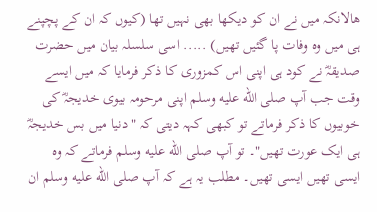ھالانکہ میں نے ان کو دیکھا بھی نہیں تھا (کیوں کہ ان کے پچپنے ہی میں وہ وفات پا گئیں تھیں) ..... اسی سلسلہ بیان میں حضرت صدیقہؓ نے کود ہی اپنی اس کمزوری کا ذکر فرمایا کہ میں ایسے وقت جب آپ صلى الله عليه وسلم اپنی مرحومہ بیوی خدیجہؓ کی خوبیوں کا ذکر فرماتے تو کبھی کہہ دیتی کہ "دنیا میں بس خدیجہؓ ہی ایک عورت تھیں"۔ تو آپ صلى الله عليه وسلم فرماتے کہ وہ ایسی تھیں ایسی تھیں۔ مطلب یہ ہے کہ آپ صلى الله عليه وسلم ان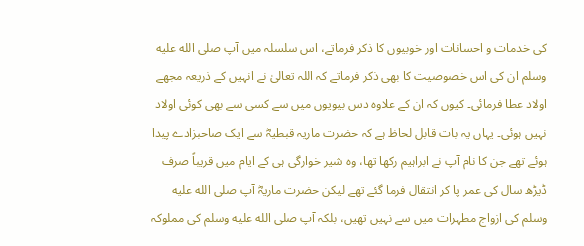کی خدمات و احسانات اور خوبیوں کا ذکر فرماتے، اس سلسلہ میں آپ صلى الله عليه وسلم ان کی اس خصوصیت کا بھی ذکر فرماتے کہ اللہ تعالیٰ نے انہیں کے ذریعہ مجھے اولاد عطا فرمائی۔ کیوں کہ ان کے علاوہ دس بیویوں میں سے کسی سے بھی کوئی اولاد نہیں ہوئی۔ یہاں یہ بات قابل لحاظ ہے کہ حضرت ماریہ قبطیہؓ سے ایک صاحبزادے پیدا ہوئے تھے جن کا نام آپ نے ابراہیم رکھا تھا، وہ شیر خوارگی ہی کے ایام میں قریباً صرف ڈیڑھ سال کی عمر پا کر انتقال فرما گئے تھے لیکن حضرت ماریہؓ آپ صلى الله عليه وسلم کی ازواج مطہرات میں سے نہیں تھیں، بلکہ آپ صلى الله عليه وسلم کی مملوکہ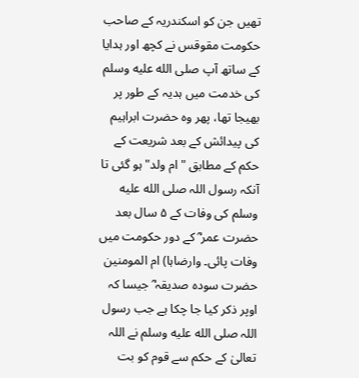تھیں جن کو اسکندریہ کے صاحب حکومت مقوقس نے کچھ اور ہدایا کے ساتھ آپ صلى الله عليه وسلم کی خدمت میں ہدیہ کے طور پر بھیجا تھا، پھر وہ حضرت ابراہیم کی پیدائش کے بعد شریعت کے حکم کے مطابق "ام ولد" ہو گئی تا آنکہ رسول اللہ صلى الله عليه وسلم کی وفات کے ۵ سال بعد حضرت عمر ؓ کے دور حکومت میں وفات پائی۔ وارضاہا) ام المومنین حضرت سودہ صدیقہ ؓ جیسا کہ اوپر ذکر کیا جا چکا ہے جب رسول اللہ صلى الله عليه وسلم نے اللہ تعالیٰ کے حکم سے قوم کو بت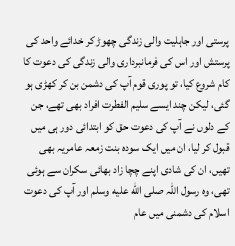پرستی اور جاہلیت والی زندگی چھوڑ کر خدائے واحد کی پرستش اور اس کی فرمانبرداری والی زندگی کی دعوت کا کام شروع کیا، تو پوری قوم آپ کی دشمن بن کر کھڑی ہو گئی، لیکن چند ایسے سلیم الفطرت افراد بھی تھے، جن کے دلوں نے آپ کی دعوت حق کو ابتدائی دور ہی میں قبول کر لیا، ان میں ایک سودہ بنت زمعہ عامریہ بھی تھیں، ان کی شادی اپنے چچا زاد بھائی سکران سے ہوئی تھی، وہ رسول اللہ صلى الله عليه وسلم اور آپ کی دعوت اسلام کی دشمنی میں عام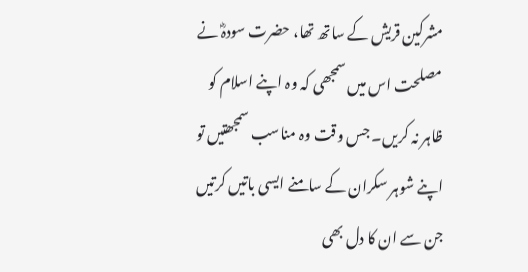مشرکین قریش کے ساتھ تھا، حضرت سودہؓ نے مصلحت اس میں سمجھی کہ وہ اپنے اسلام کو ظاہر نہ کریں۔ جس وقت وہ مناسب سمجھتیں تو اپنے شوہر سکران کے سامنے ایسی باتیں کرتیں جن سے ان کا دل بھی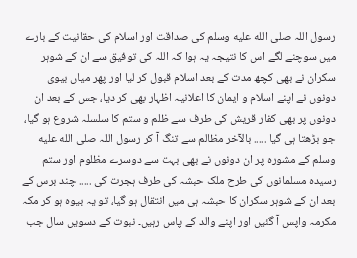رسول اللہ صلى الله عليه وسلم کی صداقت اور اسلام کی حقانیت کے بارے میں سوچنے لگے اس کا نتیجہ یہ ہوا کہ اللہ کی توفیق سے ان کے شوہر سکران نے بھی کچھ مدت کے بعد اسلام قبول کر لیا اور پھر میاں بیوی دونوں نے اپنے اسلام و ایمان کا اعلانیہ اظہار بھی کر دیا، جس کے بعد ان دونوں پر بھی کفار قریش کی طرف سے ظلم و ستم کا سلسلہ شروع ہو گیا، جو بڑھتا ہی گیا ..... بالآخر مظالم سے تنگ آ کر رسول اللہ صلى الله عليه وسلم کے مشورہ پر ان دونوں نے بھی بہت سے دوسرے مظلوم اور ستم رسیدہ مسلمانوں کی طرح ملک حبشہ کی طرف ہجرت کی ..... چند برس کے بعد ان کے شوہر سکران کا حبشہ ہی میں انتقال ہو گیا، تو یہ بیوہ ہو کر مکہ مکرمہ واپس آ گئیں اور اپنے والد کے پاس رہیں۔ نبوت کے دسویں سال جب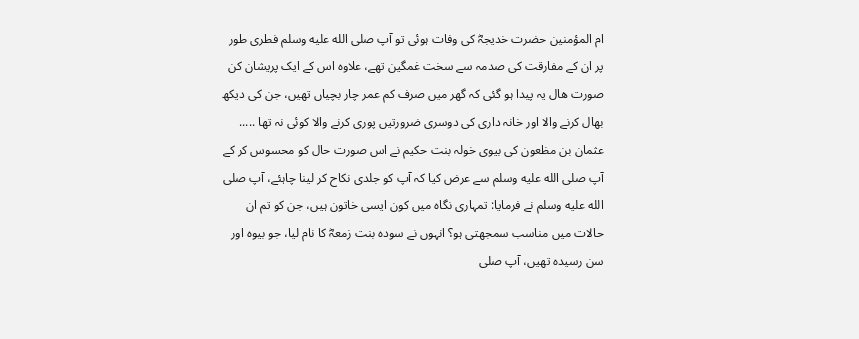ام المؤمنین حضرت خدیجہؓ کی وفات ہوئی تو آپ صلى الله عليه وسلم فطری طور پر ان کے مفارقت کی صدمہ سے سخت غمگین تھے، علاوہ اس کے ایک پریشان کن صورت ھال یہ پیدا ہو گئی کہ گھر میں صرف کم عمر چار بچیاں تھیں، جن کی دیکھ بھال کرنے والا اور خانہ داری کی دوسری ضرورتیں پوری کرنے والا کوئی نہ تھا ..... عثمان بن مظعون کی بیوی خولہ بنت حکیم نے اس صورت حال کو محسوس کر کے آپ صلى الله عليه وسلم سے عرض کیا کہ آپ کو جلدی نکاح کر لینا چاہئے، آپ صلى الله عليه وسلم نے فرمایا: تمہاری نگاہ میں کون ایسی خاتون ہیں، جن کو تم ان حالات میں مناسب سمجھتی ہو؟ انہوں نے سودہ بنت زمعہؓ کا نام لیا، جو بیوہ اور سن رسیدہ تھیں، آپ صلى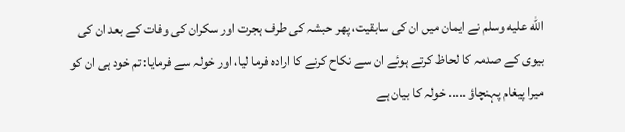الله عليه وسلم نے ایمان میں ان کی سابقیت، پھر حبشہ کی طرف ہجرت اور سکران کی وفات کے بعد ان کی بیوی کے صدمہ کا لحاظ کرتے ہوئے ان سے نکاح کرنے کا ارادہ فرما لیا، اور خولہ سے فرمایا: تم خود ہی ان کو میرا پیغام پہنچاؤ ..... خولہ کا بیان ہے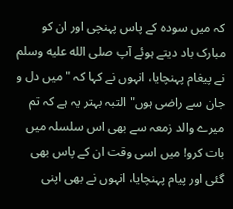کہ میں سودہ کے پاس پہنچی اور ان کو مبارک باد دیتے ہوئے آپ صلى الله عليه وسلم نے پیغام پہنچایا، انہوں نے کہا کہ "میں دل و جان سے راضی ہوں" التبہ بہتر یہ ہے کہ تم میرے والد زمعہ سے بھی اس سلسلہ میں بات کرو! میں اسی وقت ان کے پاس بھی گئی اور پیام پہنچایا، انہوں نے بھی اپنی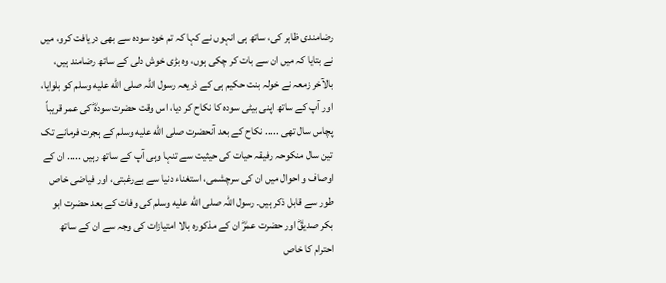رضامندی ظاہر کی، ساتھ ہی انہوں نے کہا کہ تم خود سودہ سے بھی دریافت کرو، میں نے بتایا کہ میں ان سے بات کر چکی ہوں، وہ بڑی خوش دلی کے ساتھ رضامند ہیں، بالآخر زمعہ نے خولہ بنت حکیم ہی کے ذریعہ رسول اللہ صلى الله عليه وسلم کو بلوایا، اور آپ کے ساتھ اپنی بیٹی سودہ کا نکاح کر دیا، اس وقت حضرت سودہؓ کی عمر قریباً پچاس سال تھی ..... نکاح کے بعد آنحضرت صلى الله عليه وسلم کے ہجرت فرمانے تک تین سال منکوحہ رفیقہ حیات کی حیثیت سے تنہا وہی آپ کے ساتھ رہیں ..... ان کے اوصاف و احوال میں ان کی سرچشمی، استغناء دنیا سے بےرغبتی، اور فیاضی خاص طور سے قابل ذکر ہیں۔ رسول اللہ صلى الله عليه وسلم کی وفات کے بعد حضرت ابو بکر صدیقؓ اور حضرت عمرؓ ان کے مذکورہ بالا امتیازات کی وجہ سے ان کے ساتھ احترام کا خاص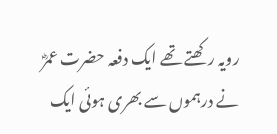رویہ رکھتے تھے ایک دفعہ حضرت عمرؓ نے درہموں سے بھری ہوئی ایک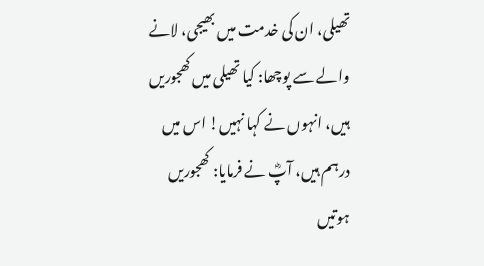تھیلی، ان کی خدمت میں بھیجی، لانے والے سے پوچھا: کیا تھیلی میں کھجوریں ہیں، انہوں نے کہا نہیں! اس میں درہم ہیں، آپؓ نے فرمایا: کھجوریں ہوتیں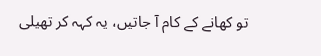تو کھانے کے کام آ جاتیں، یہ کہہ کر تھیلی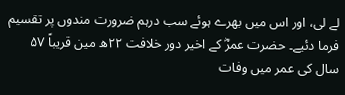لے لی، اور اس میں بھرے ہوئے سب درہم ضرورت مندوں پر تقسیم فرما دئیے۔ حضرت عمرؓ کے اخیر دور خلافت ۲۲ھ مین قریباً ۵۷ سال کی عمر میں وفات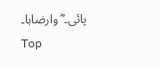پائی۔ ؓ وارضاہا۔
Top